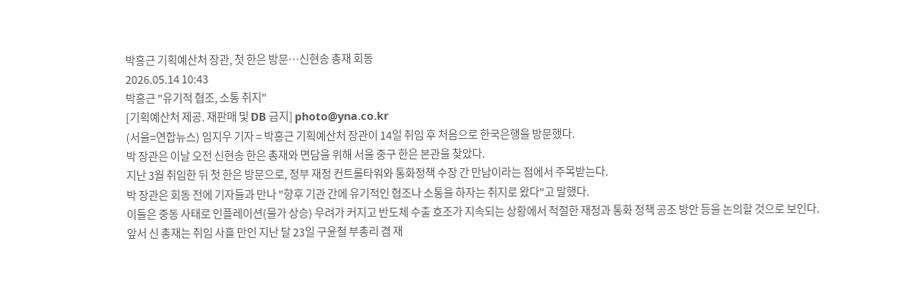박홍근 기획예산처 장관, 첫 한은 방문…신현송 총재 회동
2026.05.14 10:43
박홍근 "유기적 협조, 소통 취지"
[기획예산처 제공. 재판매 및 DB 금지] photo@yna.co.kr
(서울=연합뉴스) 임지우 기자 = 박홍근 기획예산처 장관이 14일 취임 후 처음으로 한국은행을 방문했다.
박 장관은 이날 오전 신현송 한은 총재와 면담을 위해 서울 중구 한은 본관을 찾았다.
지난 3월 취임한 뒤 첫 한은 방문으로, 정부 재정 컨트롤타워와 통화정책 수장 간 만남이라는 점에서 주목받는다.
박 장관은 회동 전에 기자들과 만나 "향후 기관 간에 유기적인 협조나 소통을 하자는 취지로 왔다"고 말했다.
이들은 중동 사태로 인플레이션(물가 상승) 우려가 커지고 반도체 수출 호조가 지속되는 상황에서 적절한 재정과 통화 정책 공조 방안 등을 논의할 것으로 보인다.
앞서 신 총재는 취임 사흘 만인 지난 달 23일 구윤철 부총리 겸 재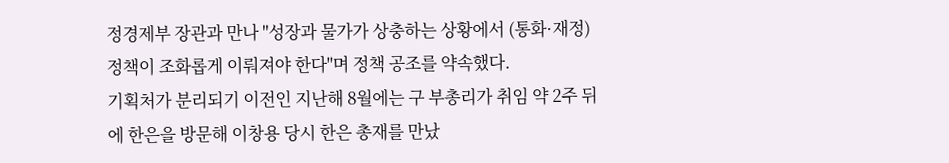정경제부 장관과 만나 "성장과 물가가 상충하는 상황에서 (통화·재정) 정책이 조화롭게 이뤄져야 한다"며 정책 공조를 약속했다.
기획처가 분리되기 이전인 지난해 8월에는 구 부총리가 취임 약 2주 뒤에 한은을 방문해 이창용 당시 한은 총재를 만났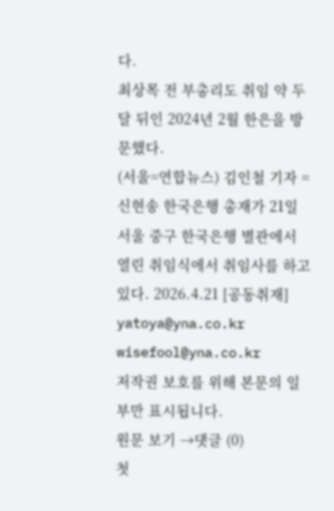다.
최상목 전 부총리도 취임 약 두 달 뒤인 2024년 2월 한은을 방문했다.
(서울=연합뉴스) 김인철 기자 = 신현송 한국은행 총재가 21일 서울 중구 한국은행 별관에서 열린 취임식에서 취임사를 하고 있다. 2026.4.21 [공동취재] yatoya@yna.co.kr
wisefool@yna.co.kr
저작권 보호를 위해 본문의 일부만 표시됩니다.
원문 보기 →댓글 (0)
첫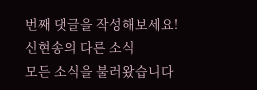번째 댓글을 작성해보세요!
신현송의 다른 소식
모든 소식을 불러왔습니다